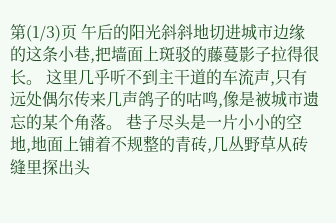第(1/3)页 午后的阳光斜斜地切进城市边缘的这条小巷,把墙面上斑驳的藤蔓影子拉得很长。 这里几乎听不到主干道的车流声,只有远处偶尔传来几声鸽子的咕鸣,像是被城市遗忘的某个角落。 巷子尽头是一片小小的空地,地面上铺着不规整的青砖,几丛野草从砖缝里探出头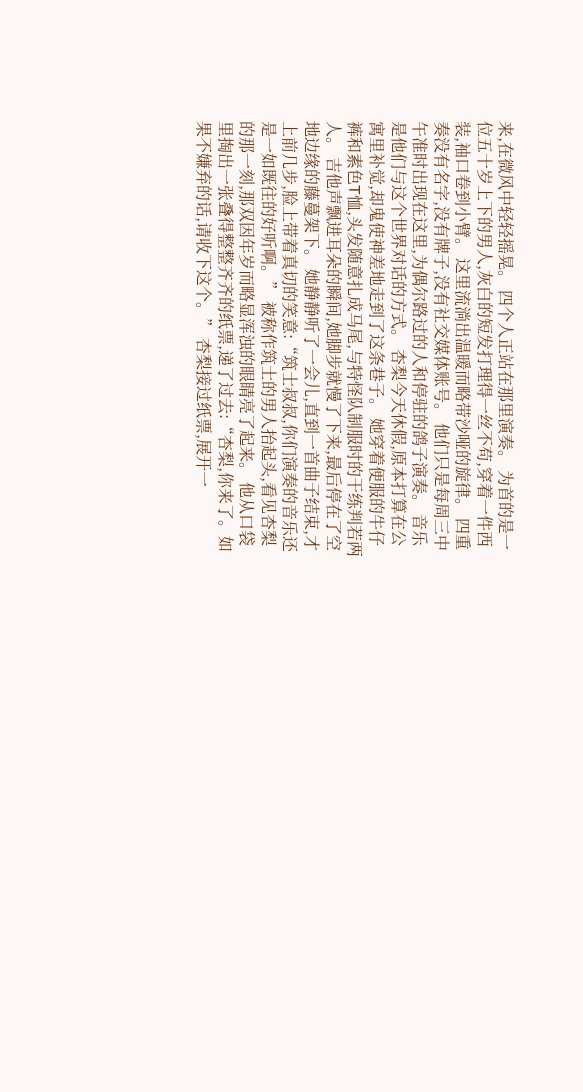来,在微风中轻轻摇晃。 四个人正站在那里演奏。 为首的是一位五十岁上下的男人,灰白的短发打理得一丝不苟,穿着一件西装,袖口卷到小臂。 这里流淌出温暖而略带沙哑的旋律。 四重奏没有名字,没有牌子,没有社交媒体账号。 他们只是每周三中午准时出现在这里,为偶尔路过的人和停驻的鸽子演奏。 音乐是他们与这个世界对话的方式。 杏梨今天休假,原本打算在公寓里补觉,却鬼使神差地走到了这条巷子。 她穿着便服的牛仔裤和素色T恤,头发随意扎成马尾,与特怪队制服时的干练判若两人。 吉他声飘进耳朵的瞬间,她脚步就慢了下来,最后停在了空地边缘的藤蔓架下。 她静静听了一会儿,直到一首曲子结束,才上前几步,脸上带着真切的笑意:“筑士叔叔,你们演奏的音乐还是一如既往的好听啊。” 被称作筑士的男人抬起头,看见杏梨的那一刻,那双因年岁而略显浑浊的眼睛亮了起来。 他从口袋里掏出一张叠得整整齐齐的纸票,递了过去:“杏梨,你来了。如果不嫌弃的话,请收下这个。” 杏梨接过纸票,展开一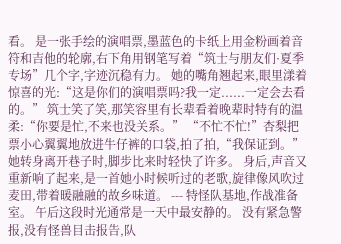看。 是一张手绘的演唱票,墨蓝色的卡纸上用金粉画着音符和吉他的轮廓,右下角用钢笔写着“筑士与朋友们·夏季专场”几个字,字迹沉稳有力。 她的嘴角翘起来,眼里漾着惊喜的光:“这是你们的演唱票吗?我一定......一定会去看的。” 筑士笑了笑,那笑容里有长辈看着晚辈时特有的温柔:“你要是忙,不来也没关系。” “不忙不忙!”杏梨把票小心翼翼地放进牛仔裤的口袋,拍了拍,“我保证到。” 她转身离开巷子时,脚步比来时轻快了许多。 身后,声音又重新响了起来,是一首她小时候听过的老歌,旋律像风吹过麦田,带着暖融融的故乡味道。 --- 特怪队基地,作战准备室。 午后这段时光通常是一天中最安静的。 没有紧急警报,没有怪兽目击报告,队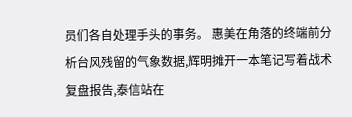员们各自处理手头的事务。 惠美在角落的终端前分析台风残留的气象数据,辉明摊开一本笔记写着战术复盘报告,泰信站在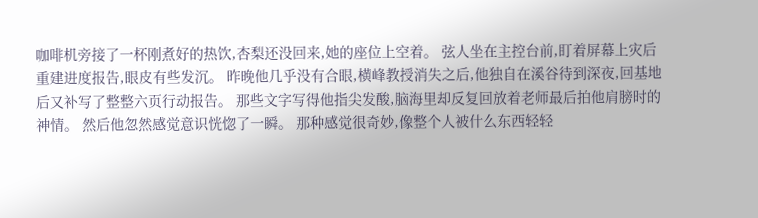咖啡机旁接了一杯刚煮好的热饮,杏梨还没回来,她的座位上空着。 弦人坐在主控台前,盯着屏幕上灾后重建进度报告,眼皮有些发沉。 昨晚他几乎没有合眼,横峰教授消失之后,他独自在溪谷待到深夜,回基地后又补写了整整六页行动报告。 那些文字写得他指尖发酸,脑海里却反复回放着老师最后拍他肩膀时的神情。 然后他忽然感觉意识恍惚了一瞬。 那种感觉很奇妙,像整个人被什么东西轻轻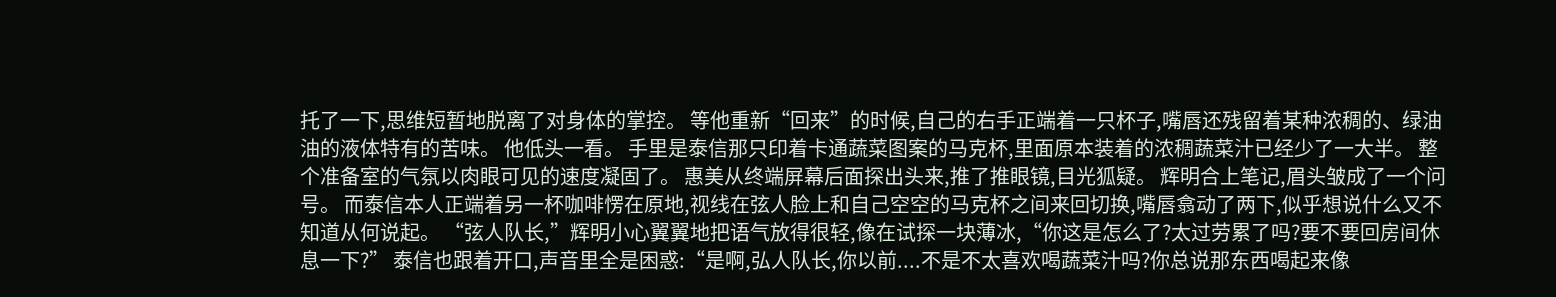托了一下,思维短暂地脱离了对身体的掌控。 等他重新“回来”的时候,自己的右手正端着一只杯子,嘴唇还残留着某种浓稠的、绿油油的液体特有的苦味。 他低头一看。 手里是泰信那只印着卡通蔬菜图案的马克杯,里面原本装着的浓稠蔬菜汁已经少了一大半。 整个准备室的气氛以肉眼可见的速度凝固了。 惠美从终端屏幕后面探出头来,推了推眼镜,目光狐疑。 辉明合上笔记,眉头皱成了一个问号。 而泰信本人正端着另一杯咖啡愣在原地,视线在弦人脸上和自己空空的马克杯之间来回切换,嘴唇翕动了两下,似乎想说什么又不知道从何说起。 “弦人队长,”辉明小心翼翼地把语气放得很轻,像在试探一块薄冰,“你这是怎么了?太过劳累了吗?要不要回房间休息一下?” 泰信也跟着开口,声音里全是困惑:“是啊,弘人队长,你以前....不是不太喜欢喝蔬菜汁吗?你总说那东西喝起来像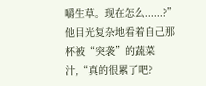嚼生草。现在怎么......?” 他目光复杂地看着自己那杯被“突袭”的蔬菜汁,“真的很累了吧?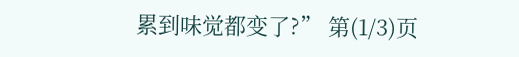累到味觉都变了?” 第(1/3)页